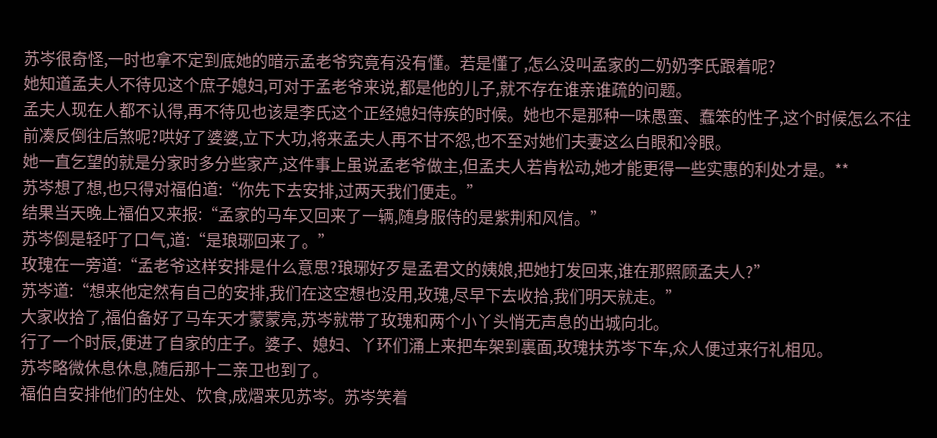苏岑很奇怪,一时也拿不定到底她的暗示孟老爷究竟有没有懂。若是懂了,怎么没叫孟家的二奶奶李氏跟着呢?
她知道孟夫人不待见这个庶子媳妇,可对于孟老爷来说,都是他的儿子,就不存在谁亲谁疏的问题。
孟夫人现在人都不认得,再不待见也该是李氏这个正经媳妇侍疾的时候。她也不是那种一味愚蛮、蠢笨的性子,这个时候怎么不往前凑反倒往后煞呢?哄好了婆婆,立下大功,将来孟夫人再不甘不怨,也不至对她们夫妻这么白眼和冷眼。
她一直乞望的就是分家时多分些家产,这件事上虽说孟老爷做主,但孟夫人若肯松动,她才能更得一些实惠的利处才是。**
苏岑想了想,也只得对福伯道:“你先下去安排,过两天我们便走。”
结果当天晚上福伯又来报:“孟家的马车又回来了一辆,随身服侍的是紫荆和风信。”
苏岑倒是轻吁了口气,道:“是琅琊回来了。”
玫瑰在一旁道:“孟老爷这样安排是什么意思?琅琊好歹是孟君文的姨娘,把她打发回来,谁在那照顾孟夫人?”
苏岑道:“想来他定然有自己的安排,我们在这空想也没用,玫瑰,尽早下去收拾,我们明天就走。”
大家收拾了,福伯备好了马车天才蒙蒙亮,苏岑就带了玫瑰和两个小丫头悄无声息的出城向北。
行了一个时辰,便进了自家的庄子。婆子、媳妇、丫环们涌上来把车架到裏面,玫瑰扶苏岑下车,众人便过来行礼相见。
苏岑略微休息休息,随后那十二亲卫也到了。
福伯自安排他们的住处、饮食,成熠来见苏岑。苏岑笑着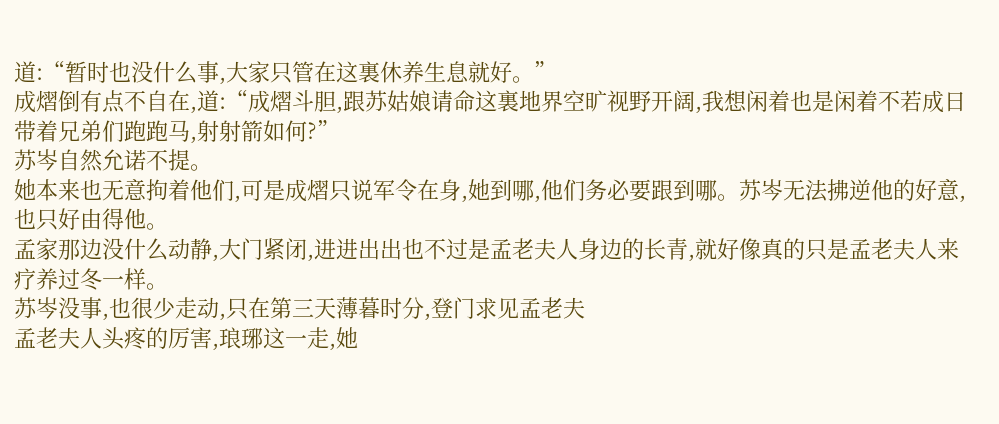道:“暂时也没什么事,大家只管在这裏休养生息就好。”
成熠倒有点不自在,道:“成熠斗胆,跟苏姑娘请命这裏地界空旷视野开阔,我想闲着也是闲着不若成日带着兄弟们跑跑马,射射箭如何?”
苏岑自然允诺不提。
她本来也无意拘着他们,可是成熠只说军令在身,她到哪,他们务必要跟到哪。苏岑无法拂逆他的好意,也只好由得他。
孟家那边没什么动静,大门紧闭,进进出出也不过是孟老夫人身边的长青,就好像真的只是孟老夫人来疗养过冬一样。
苏岑没事,也很少走动,只在第三天薄暮时分,登门求见孟老夫
孟老夫人头疼的厉害,琅琊这一走,她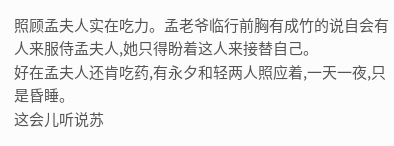照顾孟夫人实在吃力。孟老爷临行前胸有成竹的说自会有人来服侍孟夫人,她只得盼着这人来接替自己。
好在孟夫人还肯吃药,有永夕和轻两人照应着,一天一夜,只是昏睡。
这会儿听说苏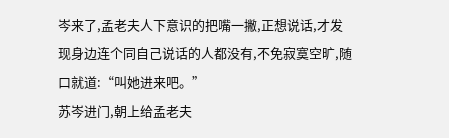岑来了,孟老夫人下意识的把嘴一撇,正想说话,才发现身边连个同自己说话的人都没有,不免寂寞空旷,随口就道:“叫她进来吧。”
苏岑进门,朝上给孟老夫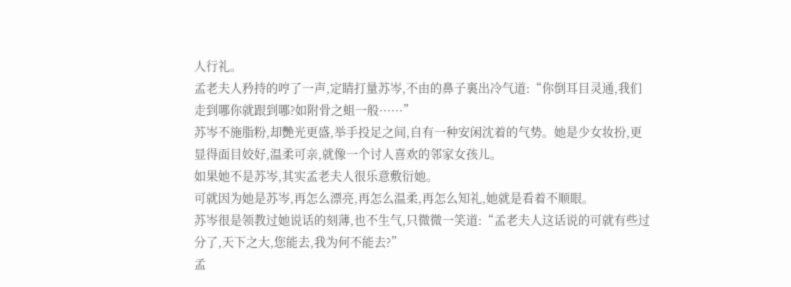人行礼。
孟老夫人矜持的哼了一声,定睛打量苏岑,不由的鼻子裏出冷气道:“你倒耳目灵通,我们走到哪你就跟到哪?如附骨之蛆一般······”
苏岑不施脂粉,却艷光更盛,举手投足之间,自有一种安闲沈着的气势。她是少女妆扮,更显得面目姣好,温柔可亲,就像一个讨人喜欢的邻家女孩儿。
如果她不是苏岑,其实孟老夫人很乐意敷衍她。
可就因为她是苏岑,再怎么漂亮,再怎么温柔,再怎么知礼,她就是看着不顺眼。
苏岑很是领教过她说话的刻薄,也不生气,只微微一笑道:“孟老夫人这话说的可就有些过分了,天下之大,您能去,我为何不能去?”
孟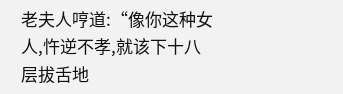老夫人哼道:“像你这种女人,忤逆不孝,就该下十八层拔舌地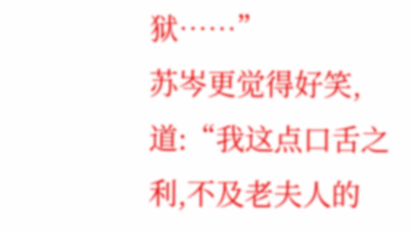狱……”
苏岑更觉得好笑,道:“我这点口舌之利,不及老夫人的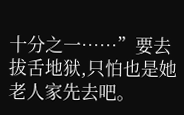十分之一……”要去拔舌地狱,只怕也是她老人家先去吧。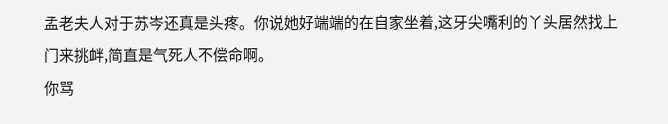孟老夫人对于苏岑还真是头疼。你说她好端端的在自家坐着,这牙尖嘴利的丫头居然找上门来挑衅,简直是气死人不偿命啊。
你骂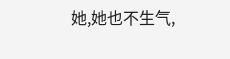她,她也不生气,